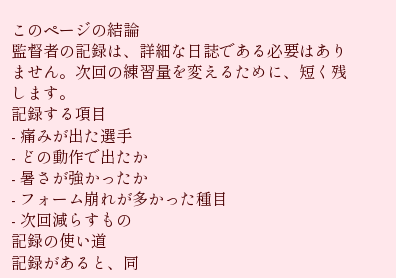このページの結論
監督者の記録は、詳細な日誌である必要はありません。次回の練習量を変えるために、短く残します。
記録する項目
- 痛みが出た選手
- どの動作で出たか
- 暑さが強かったか
- フォーム崩れが多かった種目
- 次回減らすもの
記録の使い道
記録があると、同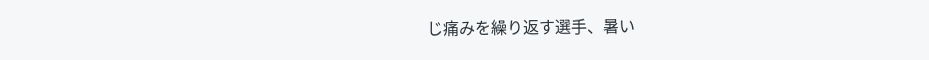じ痛みを繰り返す選手、暑い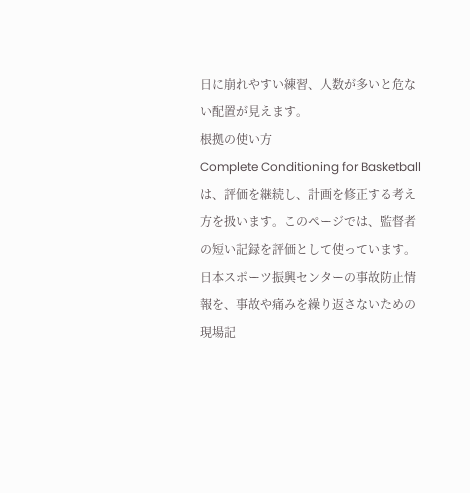日に崩れやすい練習、人数が多いと危ない配置が見えます。
根拠の使い方
Complete Conditioning for Basketball は、評価を継続し、計画を修正する考え方を扱います。このページでは、監督者の短い記録を評価として使っています。
日本スポーツ振興センターの事故防止情報を、事故や痛みを繰り返さないための現場記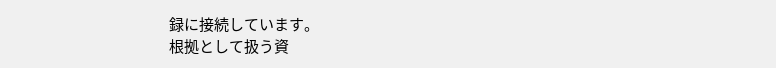録に接続しています。
根拠として扱う資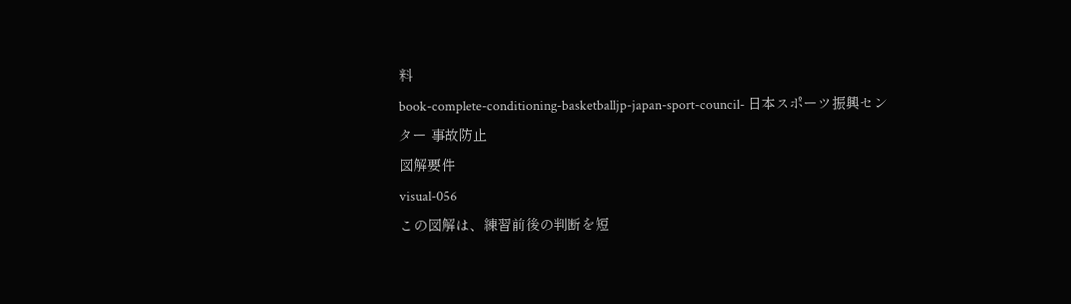料
book-complete-conditioning-basketballjp-japan-sport-council- 日本スポーツ振興センター 事故防止
図解要件
visual-056
この図解は、練習前後の判断を短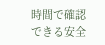時間で確認できる安全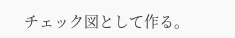チェック図として作る。